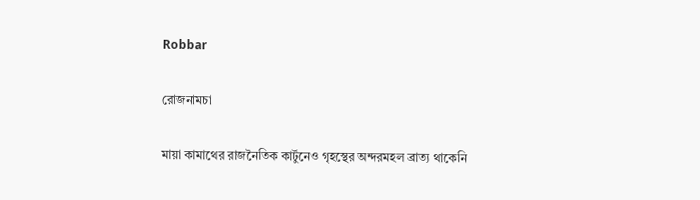Robbar

রোজনামচা

মায়া কামাথের রাজনৈতিক কার্টুনেও গৃহস্থের অন্দরমহল ব্রাত্য থাকেনি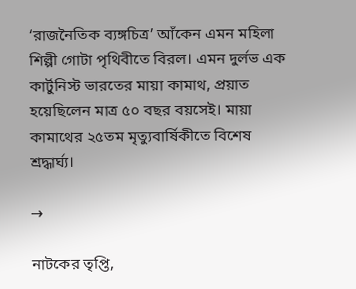‘রাজনৈতিক ব্যঙ্গচিত্র’ আঁকেন এমন মহিলা শিল্পী গোটা পৃথিবীতে বিরল। এমন দুর্লভ এক কার্টুনিস্ট ভারতের মায়া কামাথ, প্রয়াত হয়েছিলেন মাত্র ৫০ বছর বয়সেই। মায়া কামাথের ২৫তম মৃত্যুবার্ষিকীতে বিশেষ শ্রদ্ধার্ঘ্য।

→

নাটকের তৃপ্তি,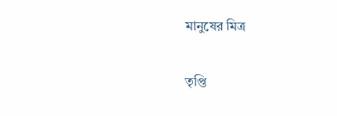মানুষের মিত্র

তৃপ্তি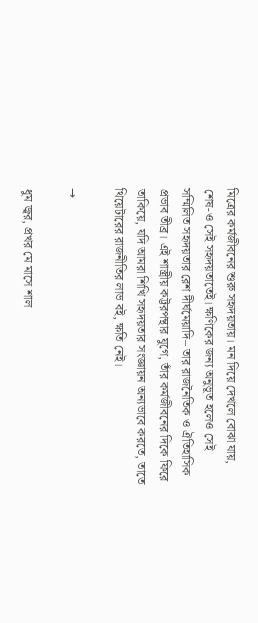মিত্রের কর্মজীবনের শুরু সহৃদয়তায়। মন দিয়ে দেখলে বোঝা যায়, শেষ-ও সেই সহৃদয়তাতেই। ক্ষণিকের জন্য অনুভূত হলেও সেই সম্মিলিত সহৃদয়তার রেশ দীর্ঘমেয়াদি– তার রাজনৈতিক ও ঐতিহাসিক প্রভাব তীব্র। এই শাস্ত্রীয় কট্টরপন্থার যুগে, তাঁর কর্মজীবনের দিকে ফিরে তাকিয়ে, যদি আমরা শিখি সহৃদয়তার সংজ্ঞায়ন অন্যভাবে করতে, তাতে থিয়েটারের রাজনীতির লাভ বই, ক্ষতি নেই।

→

ধুম জ্বর, প্রখর মে মাসে শাল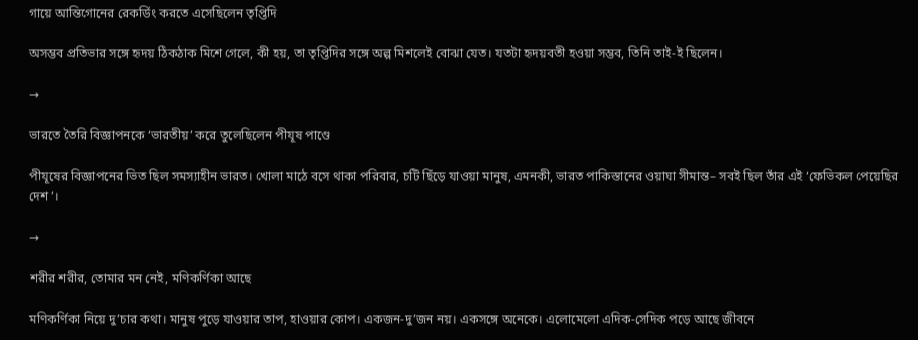গায়ে আন্তিগোনের রেকর্ডিং করতে এসেছিলেন তৃপ্তিদি

অসম্ভব প্রতিভার সঙ্গে হৃদয় ঠিকঠাক মিশে গেলে, কী হয়, তা তৃপ্তিদির সঙ্গে অল্প মিশলেই বোঝা যেত। যতটা হৃদয়বতী হওয়া সম্ভব, তিনি তাই-ই ছিলেন।

→

ভারতে তৈরি বিজ্ঞাপনকে ‘ভারতীয়’ করে তুলেছিলেন পীযূষ পাণ্ডে

পীযূষের বিজ্ঞাপনের ভিত ছিল সমস্যাহীন ভারত। খোলা মাঠে বসে থাকা পরিবার, চটি ছিঁড়ে যাওয়া মানুষ, এমনকী, ভারত পাকিস্তানের ওয়াঘা সীমান্ত– সবই ছিল তাঁর এই ‘ফেভিকল পেয়েছির দেশ’।

→

শরীর শরীর, তোমার মন নেই, মণিকর্ণিকা আছে

মণিকর্ণিকা নিয়ে দু’চার কথা। মানুষ পুড়ে যাওয়ার তাপ, হাওয়ার কোপ। একজন-দু’জন নয়। একসঙ্গে অনেকে। এলোমেলো এদিক-সেদিক পড়ে আছে জীবনে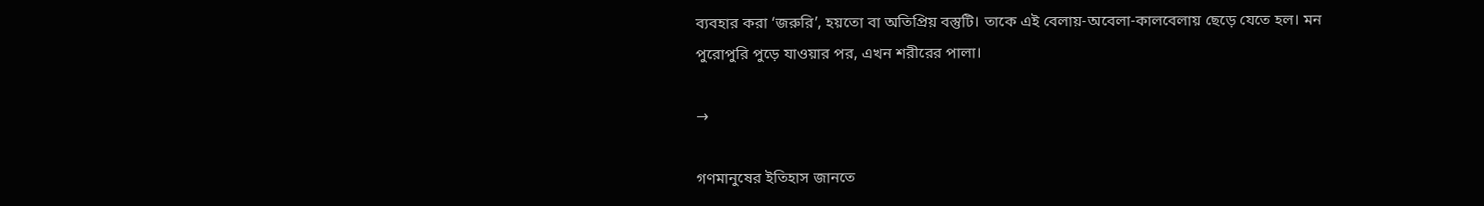ব্যবহার করা ‘জরুরি’, হয়তো বা অতিপ্রিয় বস্তুটি। তাকে এই বেলায়-অবেলা-কালবেলায় ছেড়ে যেতে হল। মন পুরোপুরি পুড়ে যাওয়ার পর, এখন শরীরের পালা।

→

গণমানুষের ইতিহাস জানতে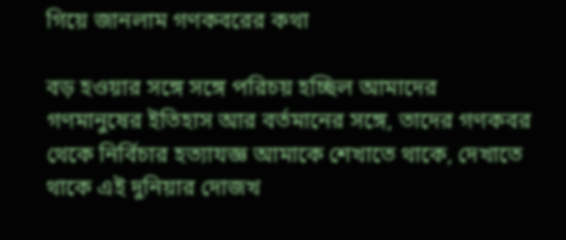গিয়ে জানলাম গণকবরের কথা

বড় হওয়ার সঙ্গে সঙ্গে পরিচয় হচ্ছিল আমাদের গণমানুষের ইতিহাস আর বর্তমানের সঙ্গে, তাদের গণকবর থেকে নির্বিচার হত্যাযজ্ঞ আমাকে শেখাতে থাকে, দেখাতে থাকে এই দুনিয়ার দোজখ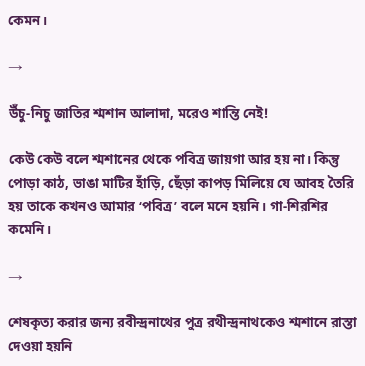কেমন।

→

উঁচু-নিচু জাতির শ্মশান আলাদা, মরেও শান্তি নেই!

কেউ কেউ বলে শ্মশানের থেকে পবিত্র জায়গা আর হয় না। কিন্তু পোড়া কাঠ, ভাঙা মাটির হাঁড়ি, ছেঁড়া কাপড় মিলিয়ে যে আবহ তৈরি হয় তাকে কখনও আমার ‘পবিত্র’ বলে মনে হয়নি। গা-শিরশির কমেনি।

→

শেষকৃত্য করার জন্য রবীন্দ্রনাথের পুত্র রথীন্দ্রনাথকেও শ্মশানে রাস্তা দেওয়া হয়নি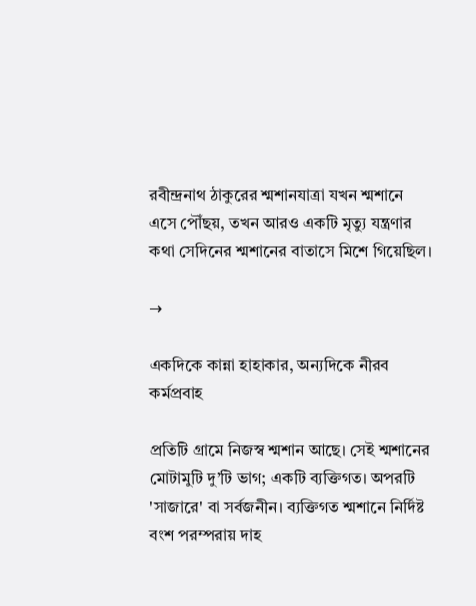রবীন্দ্রনাথ ঠাকুরের শ্মশানযাত্রা যখন শ্মশানে এসে পৌঁছয়, তখন আরও একটি মৃত্যু যন্ত্রণার কথা সেদিনের শ্মশানের বাতাসে মিশে গিয়েছিল।

→

একদিকে কান্না হাহাকার, অন্যদিকে নীরব কর্মপ্রবাহ

প্রতিটি গ্রামে নিজস্ব শ্মশান আছে। সেই শ্মশানের মোটামুটি দু’টি ভাগ; একটি ব্যক্তিগত। অপরটি 'সাজারে' বা সর্বজনীন। ব্যক্তিগত শ্মশানে নির্দিষ্ট বংশ পরম্পরায় দাহ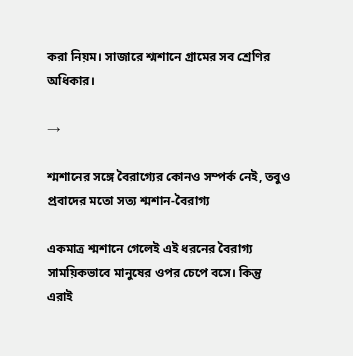করা নিয়ম। সাজারে শ্মশানে গ্রামের সব শ্রেণির অধিকার।

→

শ্মশানের সঙ্গে বৈরাগ্যের কোনও সম্পর্ক নেই, তবুও প্রবাদের মতো সত্য শ্মশান-বৈরাগ্য

একমাত্র শ্মশানে গেলেই এই ধরনের বৈরাগ্য সাময়িকভাবে মানুষের ওপর চেপে বসে। কিন্তু এরাই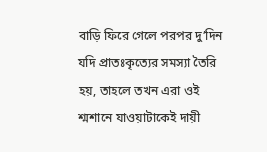বাড়ি ফিরে গেলে পরপর দু’দিন যদি প্রাতঃকৃত্যের সমস্যা তৈরি হয়, তাহলে তখন এরা ওই শ্মশানে যাওয়াটাকেই দায়ী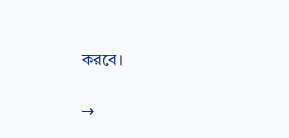করবে।

→